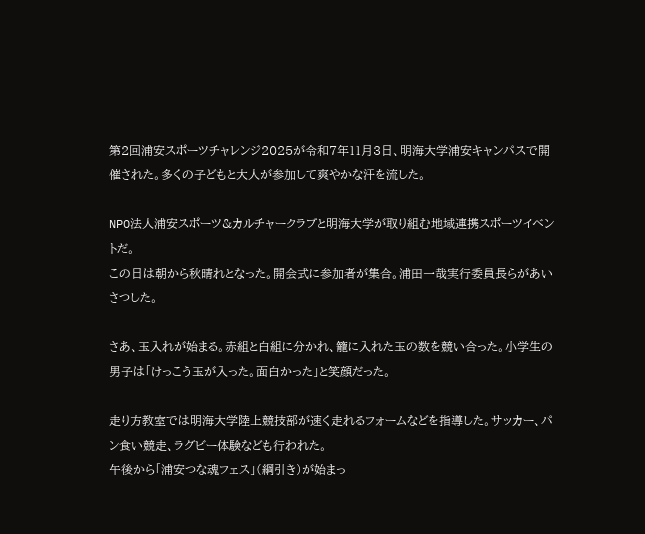第2回浦安スポーツチャレンジ2025が令和7年11月3日、明海大学浦安キャンパスで開催された。多くの子どもと大人が参加して爽やかな汗を流した。

NPO法人浦安スポーツ&カルチャークラブと明海大学が取り組む地域連携スポーツイベントだ。
この日は朝から秋晴れとなった。開会式に参加者が集合。浦田一哉実行委員長らがあいさつした。

さあ、玉入れが始まる。赤組と白組に分かれ、籠に入れた玉の数を競い合った。小学生の男子は「けっこう玉が入った。面白かった」と笑顔だった。

走り方教室では明海大学陸上競技部が速く走れるフォームなどを指導した。サッカー、パン食い競走、ラグビー体験なども行われた。
午後から「浦安つな魂フェス」(綱引き)が始まっ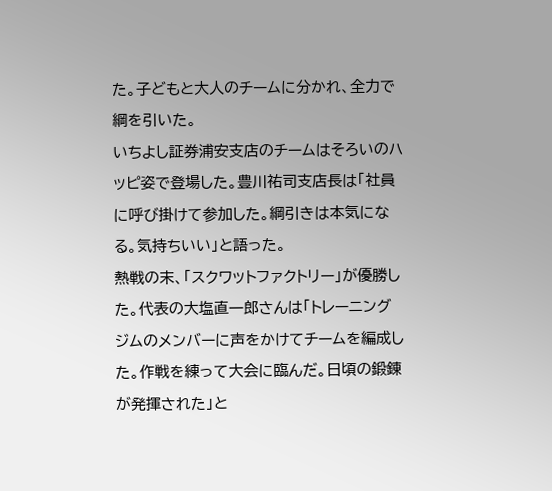た。子どもと大人のチームに分かれ、全力で綱を引いた。
いちよし証券浦安支店のチームはそろいのハッピ姿で登場した。豊川祐司支店長は「社員に呼び掛けて参加した。綱引きは本気になる。気持ちいい」と語った。
熱戦の末、「スクワットファクトリー」が優勝した。代表の大塩直一郎さんは「トレーニングジムのメンバーに声をかけてチームを編成した。作戦を練って大会に臨んだ。日頃の鍛錬が発揮された」と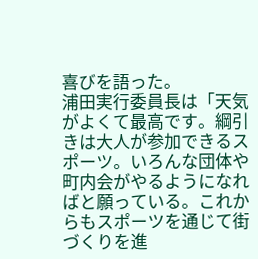喜びを語った。
浦田実行委員長は「天気がよくて最高です。綱引きは大人が参加できるスポーツ。いろんな団体や町内会がやるようになればと願っている。これからもスポーツを通じて街づくりを進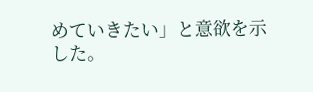めていきたい」と意欲を示した。